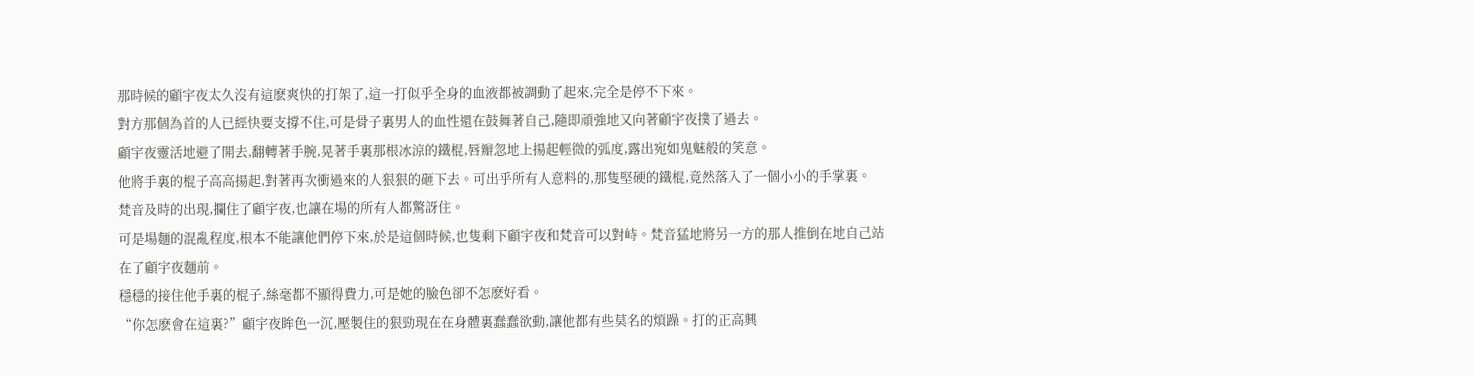那時候的顧宇夜太久沒有這麽爽快的打架了,這一打似乎全身的血液都被調動了起來,完全是停不下來。
對方那個為首的人已經快要支撐不住,可是骨子裏男人的血性還在鼓舞著自己,隨即頑強地又向著顧宇夜撲了過去。
顧宇夜靈活地避了開去,翻轉著手腕,晃著手裏那根冰涼的鐵棍,唇瓣忽地上揚起輕微的弧度,露出宛如鬼魅般的笑意。
他將手裏的棍子高高揚起,對著再次衝過來的人狠狠的砸下去。可出乎所有人意料的,那隻堅硬的鐵棍,竟然落入了一個小小的手掌裏。
梵音及時的出現,攔住了顧宇夜,也讓在場的所有人都驚訝住。
可是場麵的混亂程度,根本不能讓他們停下來,於是這個時候,也隻剩下顧宇夜和梵音可以對峙。梵音猛地將另一方的那人推倒在地自己站在了顧宇夜麵前。
穩穩的接住他手裏的棍子,絲毫都不顯得費力,可是她的臉色卻不怎麽好看。
“你怎麽會在這裏?”顧宇夜眸色一沉,壓製住的狠勁現在在身體裏蠢蠢欲動,讓他都有些莫名的煩躁。打的正高興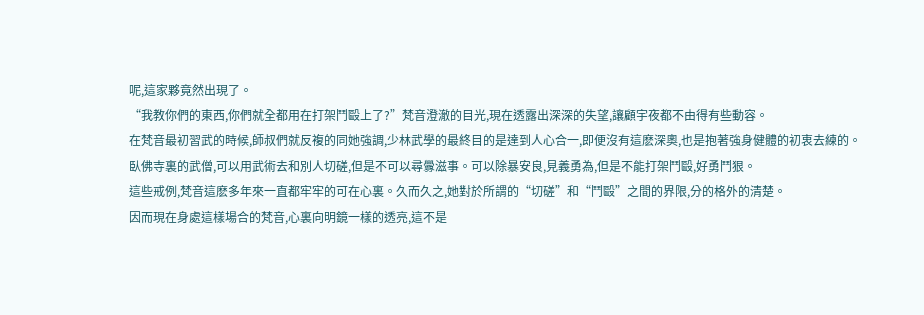呢,這家夥竟然出現了。
“我教你們的東西,你們就全都用在打架鬥毆上了?”梵音澄澈的目光,現在透露出深深的失望,讓顧宇夜都不由得有些動容。
在梵音最初習武的時候,師叔們就反複的同她強調,少林武學的最終目的是達到人心合一,即便沒有這麽深奧,也是抱著強身健體的初衷去練的。
臥佛寺裏的武僧,可以用武術去和別人切磋,但是不可以尋釁滋事。可以除暴安良,見義勇為,但是不能打架鬥毆,好勇鬥狠。
這些戒例,梵音這麽多年來一直都牢牢的可在心裏。久而久之,她對於所謂的“切磋”和“鬥毆”之間的界限,分的格外的清楚。
因而現在身處這樣場合的梵音,心裏向明鏡一樣的透亮,這不是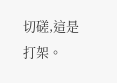切磋,這是打架。